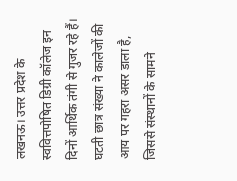लखनऊ। उत्तर प्रदेश के स्ववित्तपोषित डिग्री कॉलेज इन दिनों आर्थिक तंगी से गुजर रहे हैं। घटती छात्र संख्या ने कालेजों की आय पर गहरा असर डाला है, जिससे संस्थानों के सामने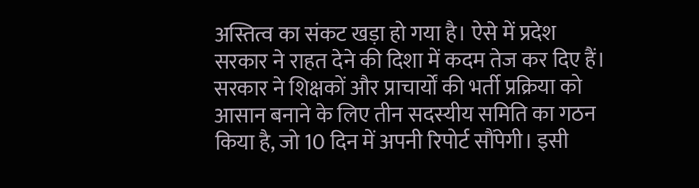अस्तित्व का संकट खड़ा हो गया है। ऐसे में प्रदेश सरकार ने राहत देने की दिशा में कदम तेज कर दिए हैं।
सरकार ने शिक्षकों और प्राचार्यों की भर्ती प्रक्रिया को आसान बनाने के लिए तीन सदस्यीय समिति का गठन किया है, जो 10 दिन में अपनी रिपोर्ट सौंपेगी। इसी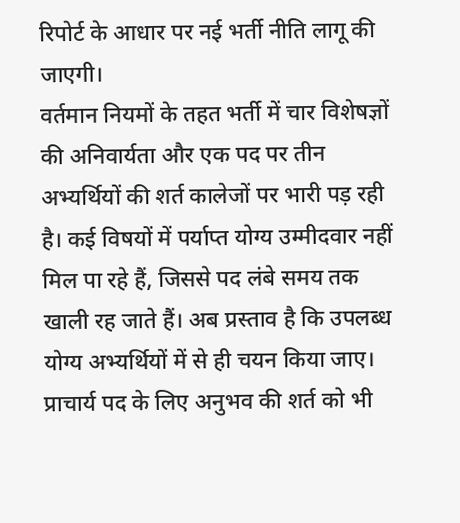रिपोर्ट के आधार पर नई भर्ती नीति लागू की जाएगी।
वर्तमान नियमों के तहत भर्ती में चार विशेषज्ञों की अनिवार्यता और एक पद पर तीन अभ्यर्थियों की शर्त कालेजों पर भारी पड़ रही है। कई विषयों में पर्याप्त योग्य उम्मीदवार नहीं मिल पा रहे हैं, जिससे पद लंबे समय तक खाली रह जाते हैं। अब प्रस्ताव है कि उपलब्ध योग्य अभ्यर्थियों में से ही चयन किया जाए।
प्राचार्य पद के लिए अनुभव की शर्त को भी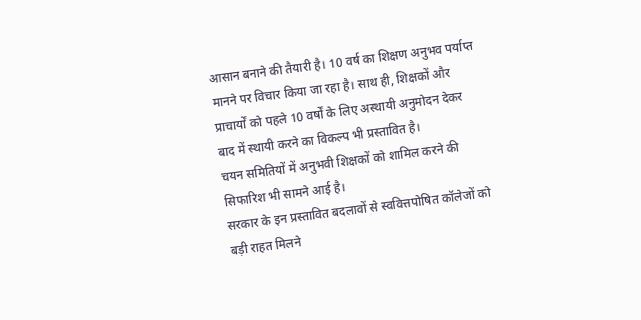आसान बनाने की तैयारी है। 10 वर्ष का शिक्षण अनुभव पर्याप्त मानने पर विचार किया जा रहा है। साथ ही, शिक्षकों और प्राचार्यों को पहले 10 वर्षों के लिए अस्थायी अनुमोदन देकर बाद में स्थायी करने का विकल्प भी प्रस्तावित है।
चयन समितियों में अनुभवी शिक्षकों को शामिल करने की सिफारिश भी सामने आई है।
सरकार के इन प्रस्तावित बदलावों से स्ववित्तपोषित कॉलेजों को बड़ी राहत मिलने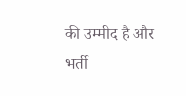की उम्मीद है और भर्ती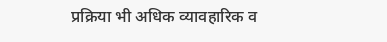प्रक्रिया भी अधिक व्यावहारिक व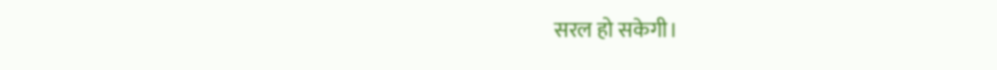सरल हो सकेगी।